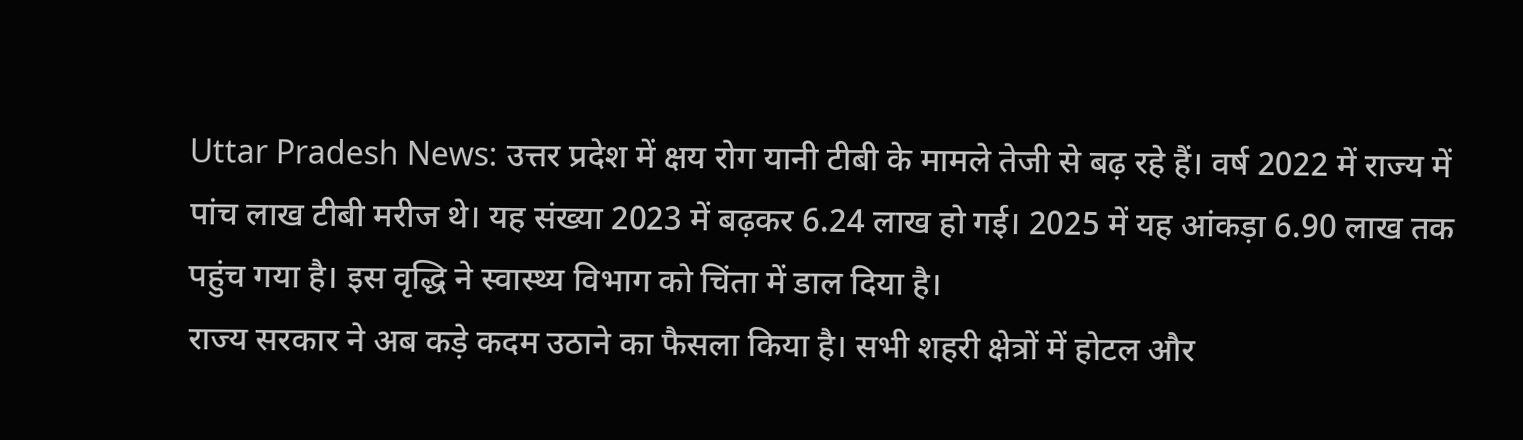Uttar Pradesh News: उत्तर प्रदेश में क्षय रोग यानी टीबी के मामले तेजी से बढ़ रहे हैं। वर्ष 2022 में राज्य में पांच लाख टीबी मरीज थे। यह संख्या 2023 में बढ़कर 6.24 लाख हो गई। 2025 में यह आंकड़ा 6.90 लाख तक पहुंच गया है। इस वृद्धि ने स्वास्थ्य विभाग को चिंता में डाल दिया है।
राज्य सरकार ने अब कड़े कदम उठाने का फैसला किया है। सभी शहरी क्षेत्रों में होटल और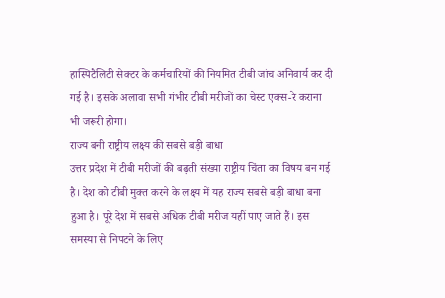हास्पिटैलिटी सेक्टर के कर्मचारियों की नियमित टीबी जांच अनिवार्य कर दी गई है। इसके अलावा सभी गंभीर टीबी मरीजों का चेस्ट एक्स-रे कराना भी जरूरी होगा।
राज्य बनी राष्ट्रीय लक्ष्य की सबसे बड़ी बाधा
उत्तर प्रदेश में टीबी मरीजों की बढ़ती संख्या राष्ट्रीय चिंता का विषय बन गई है। देश को टीबी मुक्त करने के लक्ष्य में यह राज्य सबसे बड़ी बाधा बना हुआ है। पूरे देश में सबसे अधिक टीबी मरीज यहीं पाए जाते हैं। इस समस्या से निपटने के लिए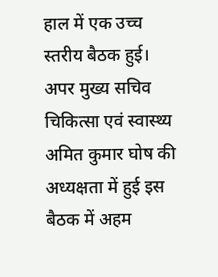हाल में एक उच्च स्तरीय बैठक हुई।
अपर मुख्य सचिव चिकित्सा एवं स्वास्थ्य अमित कुमार घोष की अध्यक्षता में हुई इस बैठक में अहम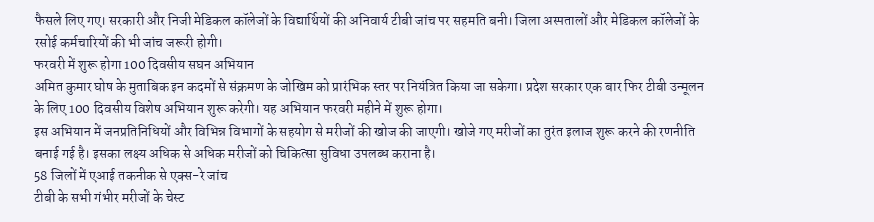फैसले लिए गए। सरकारी और निजी मेडिकल कॉलेजों के विद्यार्थियों की अनिवार्य टीबी जांच पर सहमति बनी। जिला अस्पतालों और मेडिकल कॉलेजों के रसोई कर्मचारियों की भी जांच जरूरी होगी।
फरवरी में शुरू होगा 100 दिवसीय सघन अभियान
अमित कुमार घोष के मुताबिक इन कदमों से संक्रमण के जोखिम को प्रारंभिक स्तर पर नियंत्रित किया जा सकेगा। प्रदेश सरकार एक बार फिर टीबी उन्मूलन के लिए 100 दिवसीय विशेष अभियान शुरू करेगी। यह अभियान फरवरी महीने में शुरू होगा।
इस अभियान में जनप्रतिनिधियों और विभिन्न विभागों के सहयोग से मरीजों की खोज की जाएगी। खोजे गए मरीजों का तुरंत इलाज शुरू करने की रणनीति बनाई गई है। इसका लक्ष्य अधिक से अधिक मरीजों को चिकित्सा सुविधा उपलब्ध कराना है।
58 जिलों में एआई तकनीक से एक्स-रे जांच
टीबी के सभी गंभीर मरीजों के चेस्ट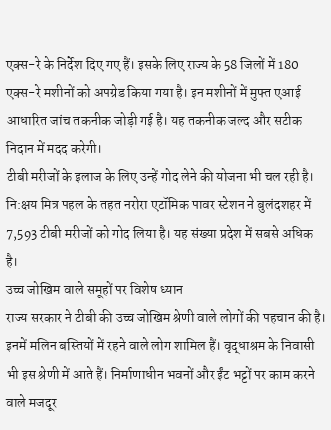एक्स-रे के निर्देश दिए गए हैं। इसके लिए राज्य के 58 जिलों में 180 एक्स-रे मशीनों को अपग्रेड किया गया है। इन मशीनों में मुफ्त एआई आधारित जांच तकनीक जोड़ी गई है। यह तकनीक जल्द और सटीक निदान में मदद करेगी।
टीबी मरीजों के इलाज के लिए उन्हें गोद लेने की योजना भी चल रही है। नि:क्षय मित्र पहल के तहत नरोरा एटॉमिक पावर स्टेशन ने बुलंदशहर में 7,593 टीबी मरीजों को गोद लिया है। यह संख्या प्रदेश में सबसे अधिक है।
उच्च जोखिम वाले समूहों पर विशेष ध्यान
राज्य सरकार ने टीबी की उच्च जोखिम श्रेणी वाले लोगों की पहचान की है। इनमें मलिन बस्तियों में रहने वाले लोग शामिल हैं। वृद्धाश्रम के निवासी भी इस श्रेणी में आते हैं। निर्माणाधीन भवनों और ईंट भट्टों पर काम करने वाले मजदूर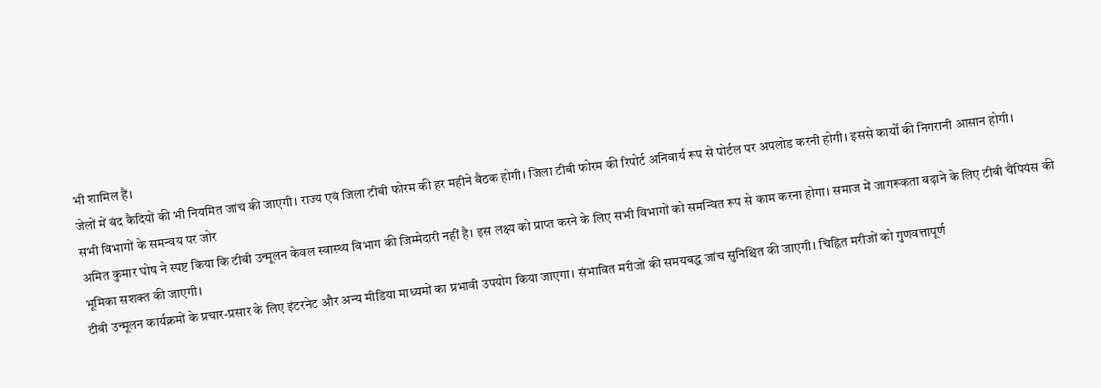भी शामिल हैं।
जेलों में बंद कैदियों की भी नियमित जांच की जाएगी। राज्य एवं जिला टीबी फोरम की हर महीने बैठक होगी। जिला टीबी फोरम की रिपोर्ट अनिवार्य रूप से पोर्टल पर अपलोड करनी होगी। इससे कार्यों की निगरानी आसान होगी।
सभी विभागों के समन्वय पर जोर
अमित कुमार घोष ने स्पष्ट किया कि टीबी उन्मूलन केवल स्वास्थ्य विभाग की जिम्मेदारी नहीं है। इस लक्ष्य को प्राप्त करने के लिए सभी विभागों को समन्वित रूप से काम करना होगा। समाज में जागरूकता बढ़ाने के लिए टीबी चैंपियंस की भूमिका सशक्त की जाएगी।
टीबी उन्मूलन कार्यक्रमों के प्रचार-प्रसार के लिए इंटरनेट और अन्य मीडिया माध्यमों का प्रभावी उपयोग किया जाएगा। संभावित मरीजों की समयबद्ध जांच सुनिश्चित की जाएगी। चिह्नित मरीजों को गुणवत्तापूर्ण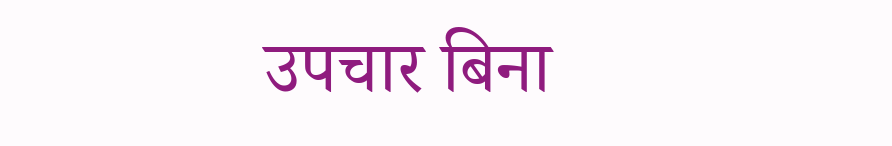उपचार बिना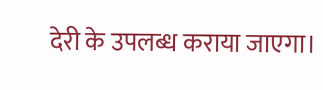देरी के उपलब्ध कराया जाएगा।